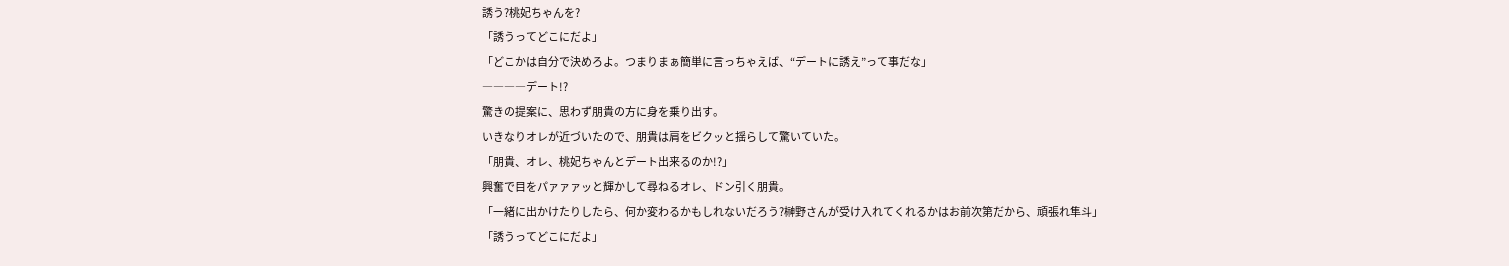誘う?桃妃ちゃんを?
「誘うってどこにだよ」
「どこかは自分で決めろよ。つまりまぁ簡単に言っちゃえば、“デートに誘え”って事だな」
――――デート!?
驚きの提案に、思わず朋貴の方に身を乗り出す。
いきなりオレが近づいたので、朋貴は肩をビクッと揺らして驚いていた。
「朋貴、オレ、桃妃ちゃんとデート出来るのか!?」
興奮で目をパァァァッと輝かして尋ねるオレ、ドン引く朋貴。
「一緒に出かけたりしたら、何か変わるかもしれないだろう?榊野さんが受け入れてくれるかはお前次第だから、頑張れ隼斗」
「誘うってどこにだよ」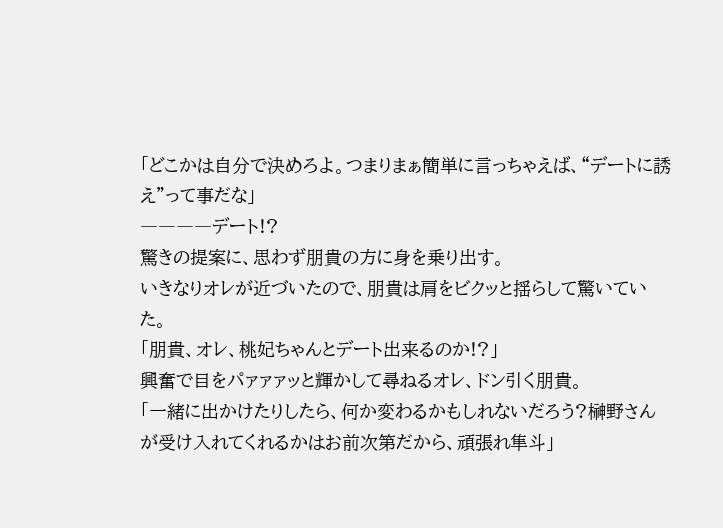「どこかは自分で決めろよ。つまりまぁ簡単に言っちゃえば、“デートに誘え”って事だな」
――――デート!?
驚きの提案に、思わず朋貴の方に身を乗り出す。
いきなりオレが近づいたので、朋貴は肩をビクッと揺らして驚いていた。
「朋貴、オレ、桃妃ちゃんとデート出来るのか!?」
興奮で目をパァァァッと輝かして尋ねるオレ、ドン引く朋貴。
「一緒に出かけたりしたら、何か変わるかもしれないだろう?榊野さんが受け入れてくれるかはお前次第だから、頑張れ隼斗」